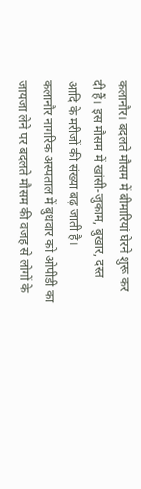कलानौर। बदलते मौसम में बीमारियां घेरने शुरू कर दी हैं। इस मौसम में खांसी-जुकाम, बुखार, दस्त आदि के मरीजों की संख्या बढ़ जाती है।
कलानौर नागरिक अस्पताल में बुधवार को ओपीडी का जायजा लेने पर बदलते मौसम की वजह से लोगों के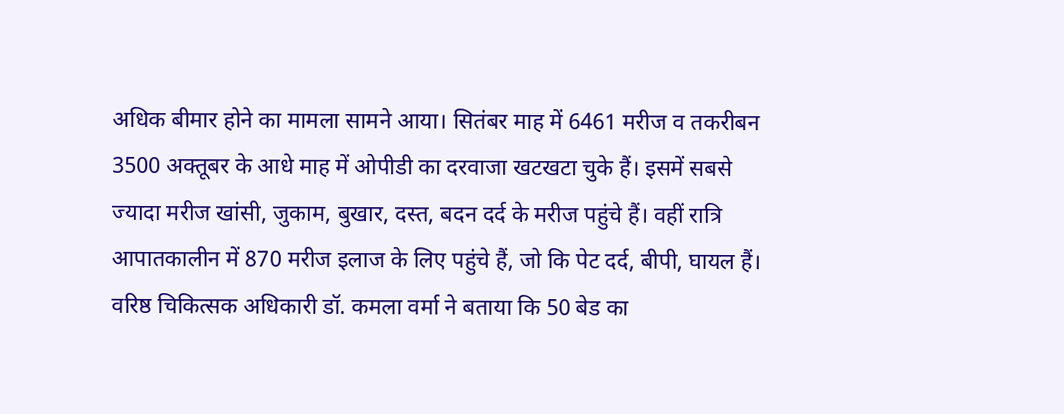अधिक बीमार होने का मामला सामने आया। सितंबर माह में 6461 मरीज व तकरीबन 3500 अक्तूबर के आधे माह में ओपीडी का दरवाजा खटखटा चुके हैं। इसमें सबसे ज्यादा मरीज खांसी, जुकाम, बुखार, दस्त, बदन दर्द के मरीज पहुंचे हैं। वहीं रात्रि आपातकालीन में 870 मरीज इलाज के लिए पहुंचे हैं, जो कि पेट दर्द, बीपी, घायल हैं।
वरिष्ठ चिकित्सक अधिकारी डॉ. कमला वर्मा ने बताया कि 50 बेड का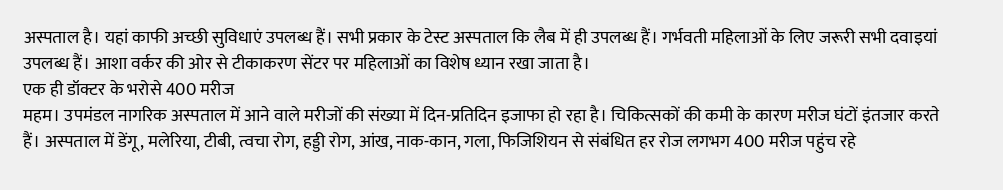अस्पताल है। यहां काफी अच्छी सुविधाएं उपलब्ध हैं। सभी प्रकार के टेस्ट अस्पताल कि लैब में ही उपलब्ध हैं। गर्भवती महिलाओं के लिए जरूरी सभी दवाइयां उपलब्ध हैं। आशा वर्कर की ओर से टीकाकरण सेंटर पर महिलाओं का विशेष ध्यान रखा जाता है।
एक ही डॉक्टर के भरोसे 400 मरीज
महम। उपमंडल नागरिक अस्पताल में आने वाले मरीजों की संख्या में दिन-प्रतिदिन इजाफा हो रहा है। चिकित्सकों की कमी के कारण मरीज घंटों इंतजार करते हैं। अस्पताल में डेंगू, मलेरिया, टीबी, त्वचा रोग, हड्डी रोग, आंख, नाक-कान, गला, फिजिशियन से संबंधित हर रोज लगभग 400 मरीज पहुंच रहे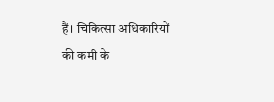हैं। चिकित्सा अधिकारियों की कमी के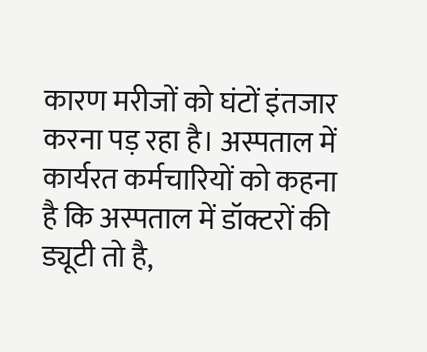कारण मरीजों को घंटों इंतजार करना पड़ रहा है। अस्पताल में कार्यरत कर्मचारियों को कहना है कि अस्पताल में डॉक्टरों की ड्यूटी तो है,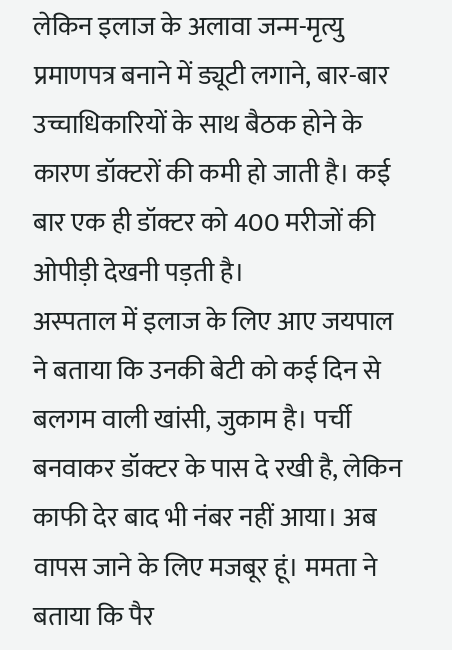लेकिन इलाज के अलावा जन्म-मृत्यु प्रमाणपत्र बनाने में ड्यूटी लगाने, बार-बार उच्चाधिकारियों के साथ बैठक होने के कारण डॉक्टरों की कमी हो जाती है। कई बार एक ही डॉक्टर को 400 मरीजों की ओपीड़ी देखनी पड़ती है।
अस्पताल में इलाज के लिए आए जयपाल ने बताया कि उनकी बेटी को कई दिन से बलगम वाली खांसी, जुकाम है। पर्ची बनवाकर डॉक्टर के पास दे रखी है, लेकिन काफी देर बाद भी नंबर नहीं आया। अब वापस जाने के लिए मजबूर हूं। ममता ने बताया कि पैर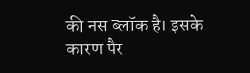की नस ब्लॉक है। इसके कारण पैर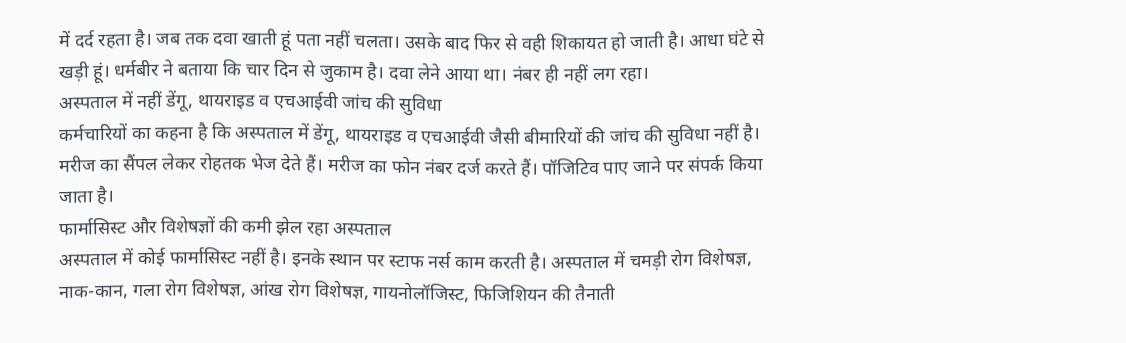में दर्द रहता है। जब तक दवा खाती हूं पता नहीं चलता। उसके बाद फिर से वही शिकायत हो जाती है। आधा घंटे से खड़ी हूं। धर्मबीर ने बताया कि चार दिन से जुकाम है। दवा लेने आया था। नंबर ही नहीं लग रहा।
अस्पताल में नहीं डेंगू, थायराइड व एचआईवी जांच की सुविधा
कर्मचारियों का कहना है कि अस्पताल में डेंगू, थायराइड व एचआईवी जैसी बीमारियों की जांच की सुविधा नहीं है। मरीज का सैंपल लेकर रोहतक भेज देते हैं। मरीज का फोन नंबर दर्ज करते हैं। पॉजिटिव पाए जाने पर संपर्क किया जाता है।
फार्मासिस्ट और विशेषज्ञों की कमी झेल रहा अस्पताल
अस्पताल में कोई फार्मासिस्ट नहीं है। इनके स्थान पर स्टाफ नर्स काम करती है। अस्पताल में चमड़ी रोग विशेषज्ञ, नाक-कान, गला रोग विशेषज्ञ, आंख रोग विशेषज्ञ, गायनोलॉजिस्ट, फिजिशियन की तैनाती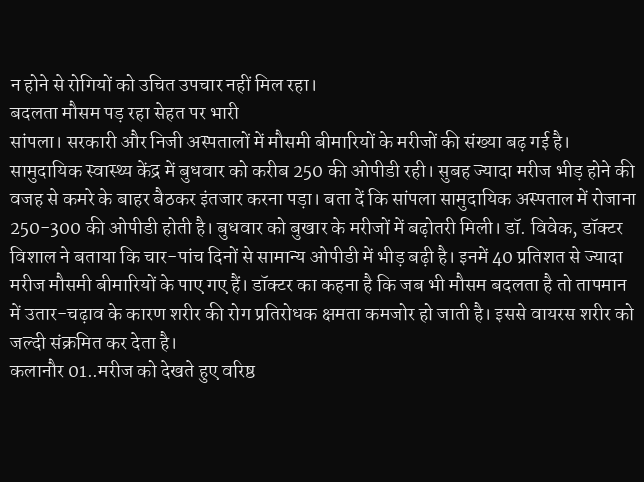न होने से रोगियों को उचित उपचार नहीं मिल रहा।
बदलता मौसम पड़ रहा सेहत पर भारी
सांपला। सरकारी और निजी अस्पतालों में मौसमी बीमारियों के मरीजों की संख्या बढ़ गई है। सामुदायिक स्वास्थ्य केंद्र में बुधवार को करीब 250 की ओपीडी रही। सुबह ज्यादा मरीज भीड़ होने की वजह से कमरे के बाहर बैठकर इंतजार करना पड़ा। बता दें कि सांपला सामुदायिक अस्पताल में रोजाना 250-300 की ओपीडी होती है। बुधवार को बुखार के मरीजों में बढ़ोतरी मिली। डॉ. विवेक, डॉक्टर विशाल ने बताया कि चार-पांच दिनों से सामान्य ओपीडी में भीड़ बढ़ी है। इनमें 40 प्रतिशत से ज्यादा मरीज मौसमी बीमारियों के पाए गए हैं। डॉक्टर का कहना है कि जब भी मौसम बदलता है तो तापमान में उतार-चढ़ाव के कारण शरीर की रोग प्रतिरोधक क्षमता कमजोर हो जाती है। इससे वायरस शरीर को जल्दी संक्रमित कर देता है।
कलानौर 01..मरीज को देखते हुए वरिष्ठ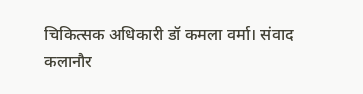चिकित्सक अधिकारी डॉ कमला वर्मा। संवाद
कलानौर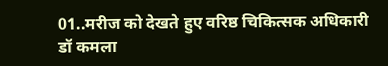01..मरीज को देखते हुए वरिष्ठ चिकित्सक अधिकारी डॉ कमला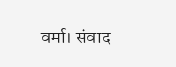वर्मा। संवाद